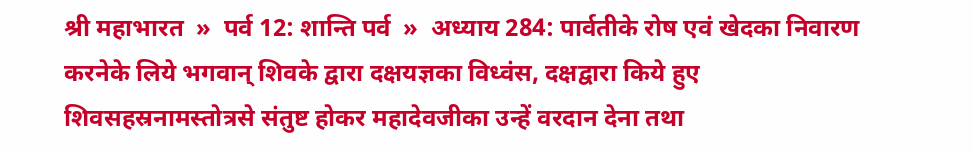श्री महाभारत  »  पर्व 12: शान्ति पर्व  »  अध्याय 284: पार्वतीके रोष एवं खेदका निवारण करनेके लिये भगवान् शिवके द्वारा दक्षयज्ञका विध्वंस, दक्षद्वारा किये हुए शिवसहस्रनामस्तोत्रसे संतुष्ट होकर महादेवजीका उन्हें वरदान देना तथा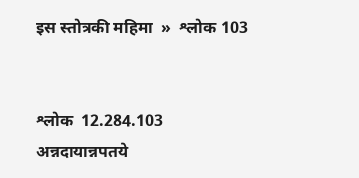इस स्तोत्रकी महिमा  »  श्लोक 103


श्लोक  12.284.103
अन्नदायान्नपतये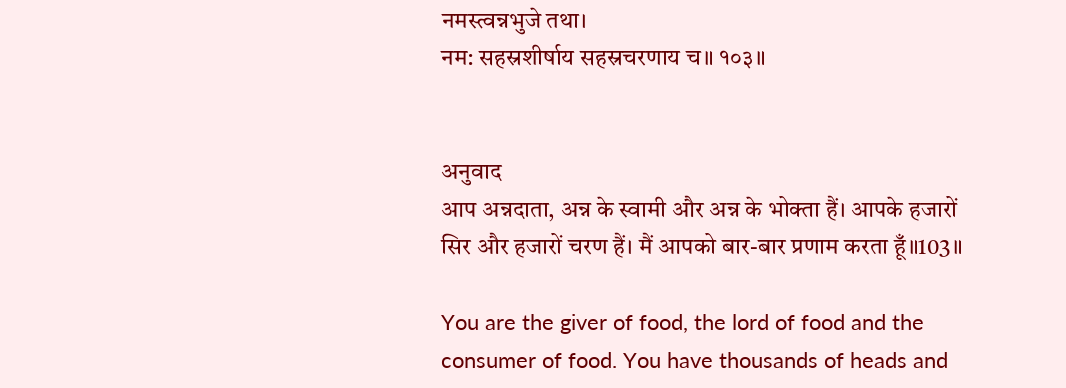नमस्त्वन्नभुजे तथा।
नम: सहस्रशीर्षाय सहस्रचरणाय च॥ १०३॥


अनुवाद
आप अन्नदाता, अन्न के स्वामी और अन्न के भोक्ता हैं। आपके हजारों सिर और हजारों चरण हैं। मैं आपको बार-बार प्रणाम करता हूँ॥103॥

You are the giver of food, the lord of food and the consumer of food. You have thousands of heads and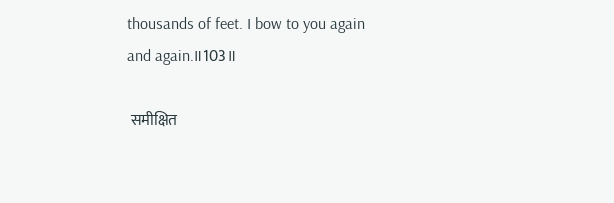thousands of feet. I bow to you again and again.॥103॥

 समीक्षित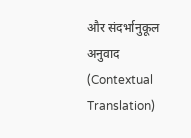और संदर्भानुकूल अनुवाद (Contextual Translation)